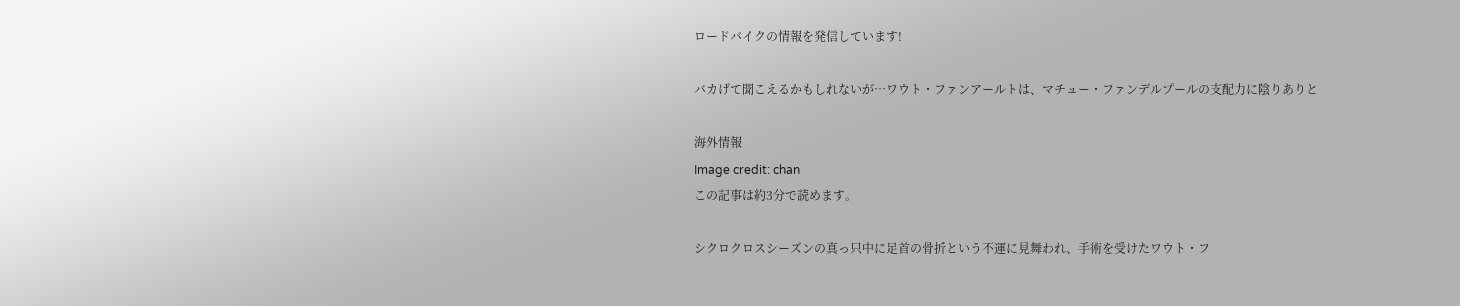ロードバイクの情報を発信しています!

バカげて聞こえるかもしれないが…ワウト・ファンアールトは、マチュー・ファンデルプールの支配力に陰りありと

海外情報
Image credit: chan
この記事は約3分で読めます。

シクロクロスシーズンの真っ只中に足首の骨折という不運に見舞われ、手術を受けたワウト・フ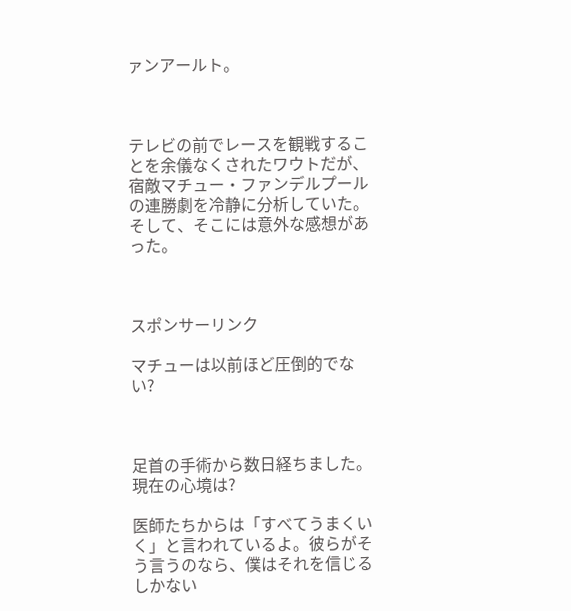ァンアールト。



テレビの前でレースを観戦することを余儀なくされたワウトだが、宿敵マチュー・ファンデルプールの連勝劇を冷静に分析していた。そして、そこには意外な感想があった。



スポンサーリンク

マチューは以前ほど圧倒的でない?



足首の手術から数日経ちました。現在の心境は?

医師たちからは「すべてうまくいく」と言われているよ。彼らがそう言うのなら、僕はそれを信じるしかない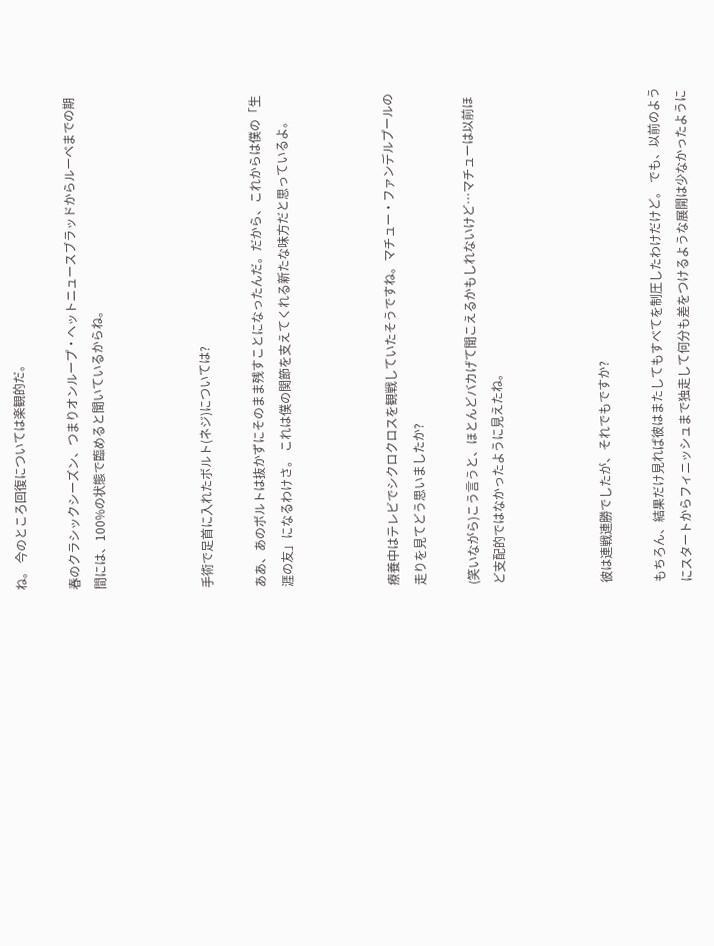ね。 今のところ回復については楽観的だ。

春のクラシックシーズン、つまりオンループ・ヘットニュースブラッドからルーベまでの期間には、100%の状態で臨めると聞いているからね。



手術で足首に入れたボルト(ネジ)については?

ああ、あのボルトは抜かずにそのまま残すことになったんだ。だから、これからは僕の「生涯の友」になるわけさ。 これは僕の関節を支えてくれる新たな味方だと思っているよ。



療養中はテレビでシクロクロスを観戦していたそうですね。マチュー・ファンデルプールの走りを見てどう思いましたか?

(笑いながら)こう言うと、ほとんどバカげて聞こえるかもしれないけど…マチューは以前ほど支配的ではなかったように見えたね。



彼は連戦連勝でしたが、それでもですか?

もちろん、結果だけ見れば彼はまたしてもすべてを制圧したわけだけど。 でも、以前のようにスタートからフィニッシュまで独走して何分も差をつけるような展開は少なかったように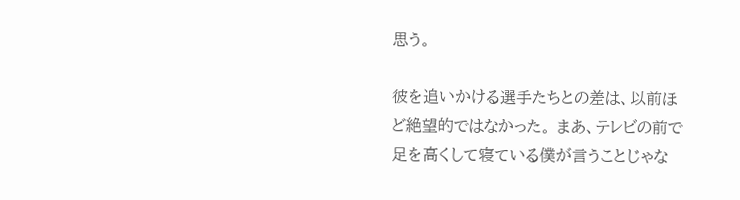思う。

彼を追いかける選手たちとの差は、以前ほど絶望的ではなかった。 まあ、テレビの前で足を高くして寝ている僕が言うことじゃな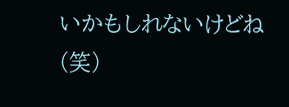いかもしれないけどね(笑)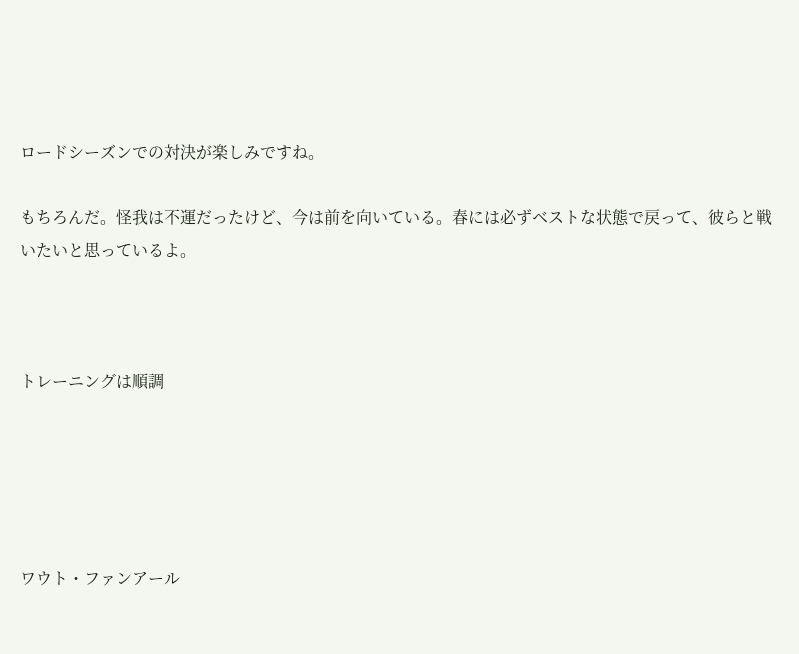ロードシーズンでの対決が楽しみですね。

もちろんだ。怪我は不運だったけど、今は前を向いている。春には必ずベストな状態で戻って、彼らと戦いたいと思っているよ。



トレーニングは順調





ワウト・ファンアール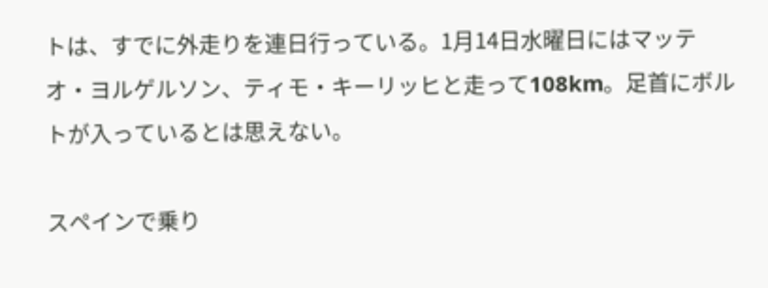トは、すでに外走りを連日行っている。1月14日水曜日にはマッテオ・ヨルゲルソン、ティモ・キーリッヒと走って108km。足首にボルトが入っているとは思えない。

スペインで乗り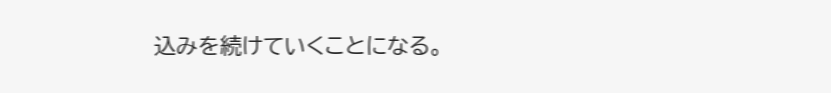込みを続けていくことになる。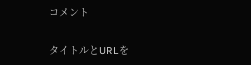コメント

タイトルとURLを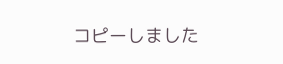コピーしました